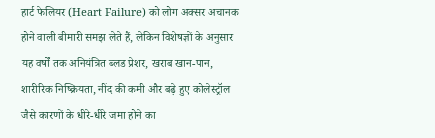हार्ट फेलियर (Heart Failure) को लोग अक्सर अचानक होने वाली बीमारी समझ लेते हैं, लेकिन विशेषज्ञों के अनुसार यह वर्षों तक अनियंत्रित ब्लड प्रेशर, खराब खान-पान, शारीरिक निष्क्रियता, नींद की कमी और बढ़े हुए कोलेस्ट्रॉल जैसे कारणों के धीरे-धीरे जमा होने का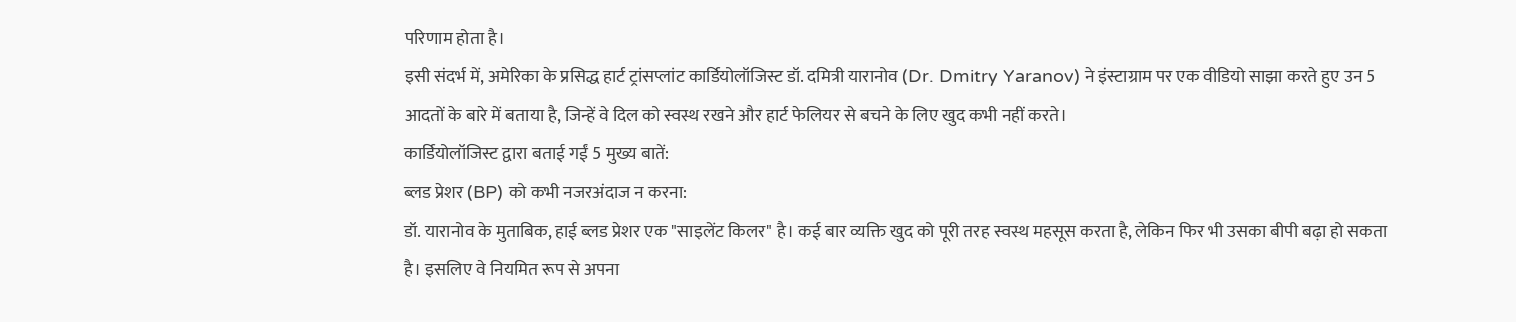परिणाम होता है।
इसी संदर्भ में, अमेरिका के प्रसिद्ध हार्ट ट्रांसप्लांट कार्डियोलॉजिस्ट डॉ. दमित्री यारानोव (Dr. Dmitry Yaranov) ने इंस्टाग्राम पर एक वीडियो साझा करते हुए उन 5 आदतों के बारे में बताया है, जिन्हें वे दिल को स्वस्थ रखने और हार्ट फेलियर से बचने के लिए खुद कभी नहीं करते।
कार्डियोलॉजिस्ट द्वारा बताई गईं 5 मुख्य बातें:
ब्लड प्रेशर (BP) को कभी नजरअंदाज न करना:
डॉ. यारानोव के मुताबिक, हाई ब्लड प्रेशर एक "साइलेंट किलर" है। कई बार व्यक्ति खुद को पूरी तरह स्वस्थ महसूस करता है, लेकिन फिर भी उसका बीपी बढ़ा हो सकता है। इसलिए वे नियमित रूप से अपना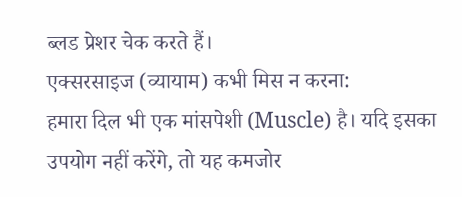ब्लड प्रेशर चेक करते हैं।
एक्सरसाइज (व्यायाम) कभी मिस न करना:
हमारा दिल भी एक मांसपेशी (Muscle) है। यदि इसका उपयोग नहीं करेंगे, तो यह कमजोर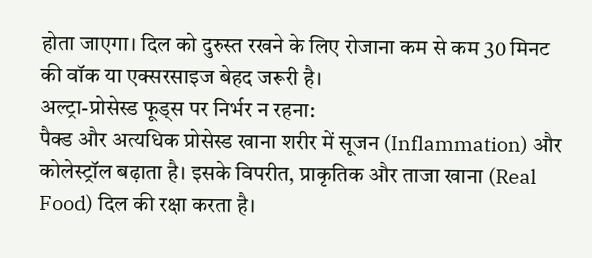होता जाएगा। दिल को दुरुस्त रखने के लिए रोजाना कम से कम 30 मिनट की वॉक या एक्सरसाइज बेहद जरूरी है।
अल्ट्रा-प्रोसेस्ड फूड्स पर निर्भर न रहना:
पैक्ड और अत्यधिक प्रोसेस्ड खाना शरीर में सूजन (Inflammation) और कोलेस्ट्रॉल बढ़ाता है। इसके विपरीत, प्राकृतिक और ताजा खाना (Real Food) दिल की रक्षा करता है।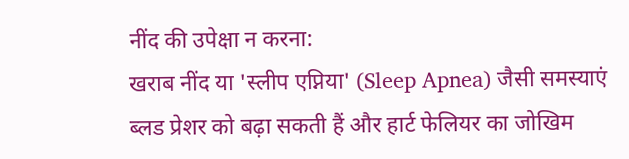नींद की उपेक्षा न करना:
खराब नींद या 'स्लीप एप्निया' (Sleep Apnea) जैसी समस्याएं ब्लड प्रेशर को बढ़ा सकती हैं और हार्ट फेलियर का जोखिम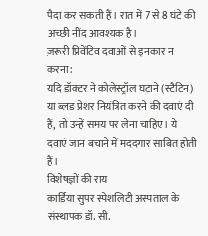पैदा कर सकती हैं। रात में 7 से 8 घंटे की अच्छी नींद आवश्यक है।
ज़रूरी प्रिवेंटिव दवाओं से इनकार न करना:
यदि डॉक्टर ने कोलेस्ट्रॉल घटाने (स्टैटिन) या ब्लड प्रेशर नियंत्रित करने की दवाएं दी हैं, तो उन्हें समय पर लेना चाहिए। ये दवाएं जान बचाने में मददगार साबित होती हैं।
विशेषज्ञों की राय
कार्डिया सुपर स्पेशलिटी अस्पताल के संस्थापक डॉ. सी.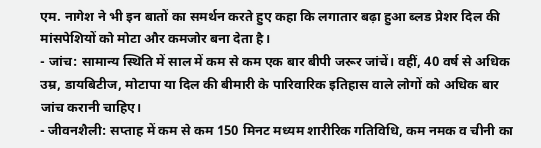एम. नागेश ने भी इन बातों का समर्थन करते हुए कहा कि लगातार बढ़ा हुआ ब्लड प्रेशर दिल की मांसपेशियों को मोटा और कमजोर बना देता है।
- जांच: सामान्य स्थिति में साल में कम से कम एक बार बीपी जरूर जांचें। वहीं, 40 वर्ष से अधिक उम्र, डायबिटीज, मोटापा या दिल की बीमारी के पारिवारिक इतिहास वाले लोगों को अधिक बार जांच करानी चाहिए।
- जीवनशैली: सप्ताह में कम से कम 150 मिनट मध्यम शारीरिक गतिविधि, कम नमक व चीनी का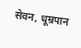सेवन, धूम्रपान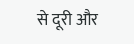से दूरी और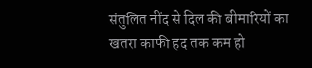संतुलित नींद से दिल की बीमारियों का खतरा काफी हद तक कम हो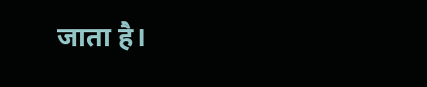जाता है।